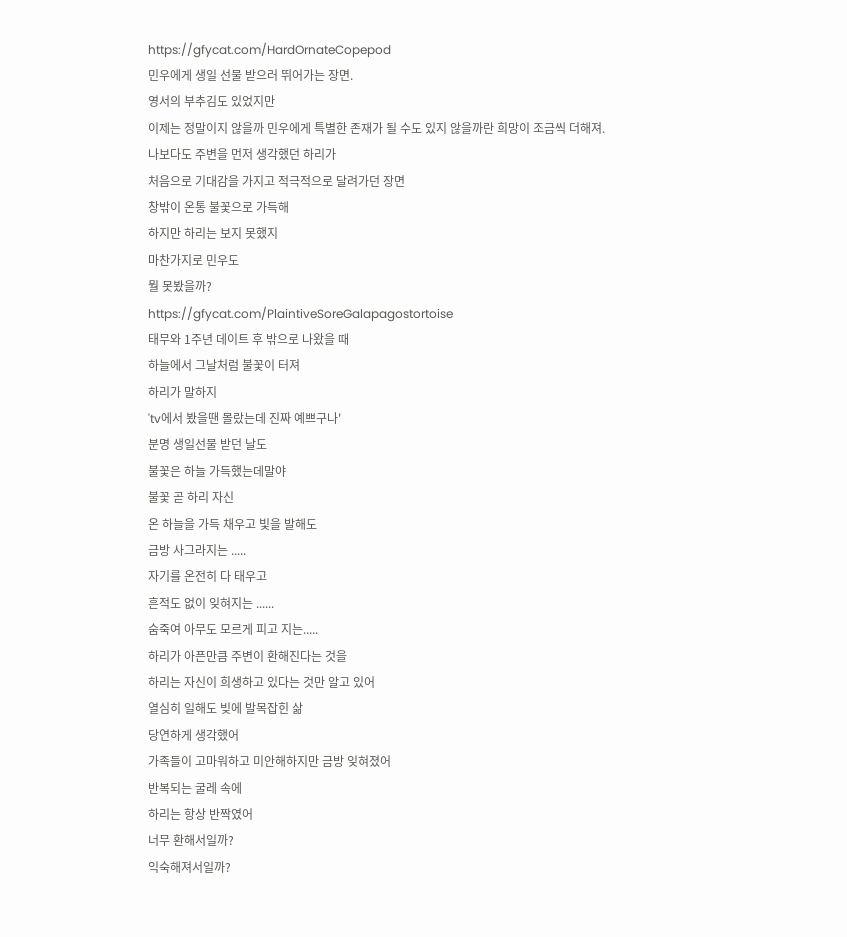https://gfycat.com/HardOrnateCopepod
민우에게 생일 선물 받으러 뛰어가는 장면.
영서의 부추김도 있었지만
이제는 정말이지 않을까 민우에게 특별한 존재가 될 수도 있지 않을까란 희망이 조금씩 더해져.
나보다도 주변을 먼저 생각했던 하리가
처음으로 기대감을 가지고 적극적으로 달려가던 장면
창밖이 온통 불꽃으로 가득해
하지만 하리는 보지 못했지
마찬가지로 민우도
뭘 못봤을까?
https://gfycat.com/PlaintiveSoreGalapagostortoise
태무와 1주년 데이트 후 밖으로 나왔을 때
하늘에서 그날처럼 불꽃이 터져
하리가 말하지
'tv에서 봤을땐 몰랐는데 진짜 예쁘구나'
분명 생일선물 받던 날도
불꽃은 하늘 가득했는데말야
불꽃 곧 하리 자신
온 하늘을 가득 채우고 빛을 발해도
금방 사그라지는 .....
자기를 온전히 다 태우고
흔적도 없이 잊혀지는 ......
숨죽여 아무도 모르게 피고 지는.....
하리가 아픈만큼 주변이 환해진다는 것을
하리는 자신이 희생하고 있다는 것만 알고 있어
열심히 일해도 빚에 발목잡힌 삶
당연하게 생각했어
가족들이 고마워하고 미안해하지만 금방 잊혀졌어
반복되는 굴레 속에
하리는 항상 반짝였어
너무 환해서일까?
익숙해져서일까?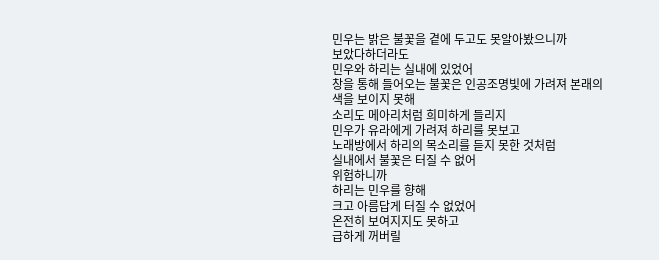민우는 밝은 불꽃을 곁에 두고도 못알아봤으니까
보았다하더라도
민우와 하리는 실내에 있었어
창을 통해 들어오는 불꽃은 인공조명빛에 가려져 본래의
색을 보이지 못해
소리도 메아리처럼 희미하게 들리지
민우가 유라에게 가려져 하리를 못보고
노래방에서 하리의 목소리를 듣지 못한 것처럼
실내에서 불꽃은 터질 수 없어
위험하니까
하리는 민우를 향해
크고 아름답게 터질 수 없었어
온전히 보여지지도 못하고
급하게 꺼버릴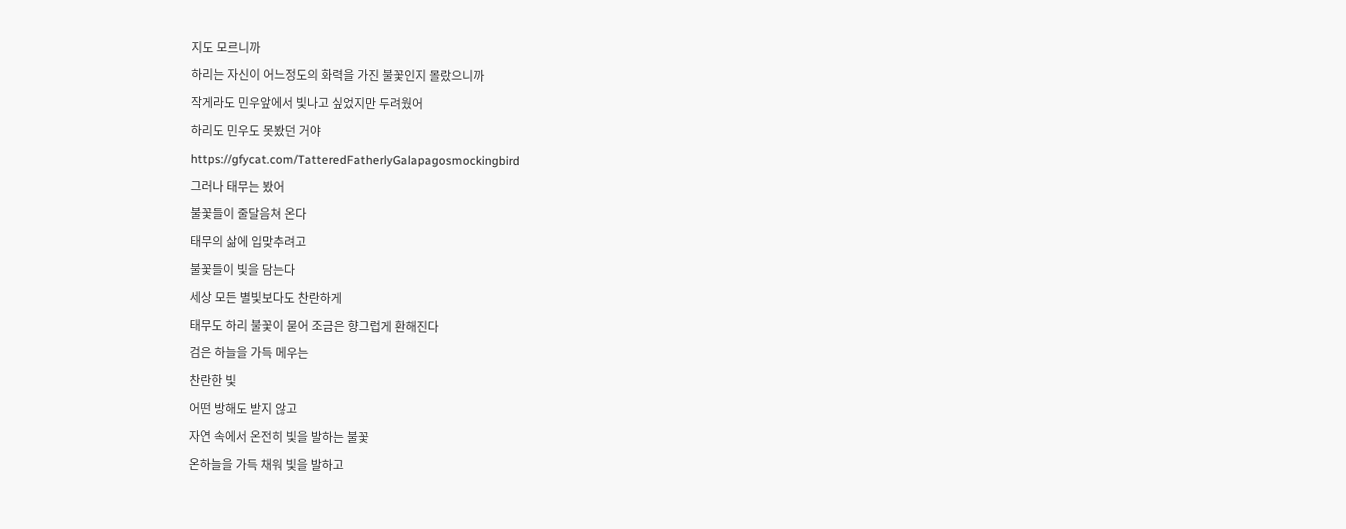지도 모르니까
하리는 자신이 어느정도의 화력을 가진 불꽃인지 몰랐으니까
작게라도 민우앞에서 빛나고 싶었지만 두려웠어
하리도 민우도 못봤던 거야
https://gfycat.com/TatteredFatherlyGalapagosmockingbird
그러나 태무는 봤어
불꽃들이 줄달음쳐 온다
태무의 삶에 입맞추려고
불꽃들이 빛을 담는다
세상 모든 별빛보다도 찬란하게
태무도 하리 불꽃이 묻어 조금은 향그럽게 환해진다
검은 하늘을 가득 메우는
찬란한 빛
어떤 방해도 받지 않고
자연 속에서 온전히 빛을 발하는 불꽃
온하늘을 가득 채워 빛을 발하고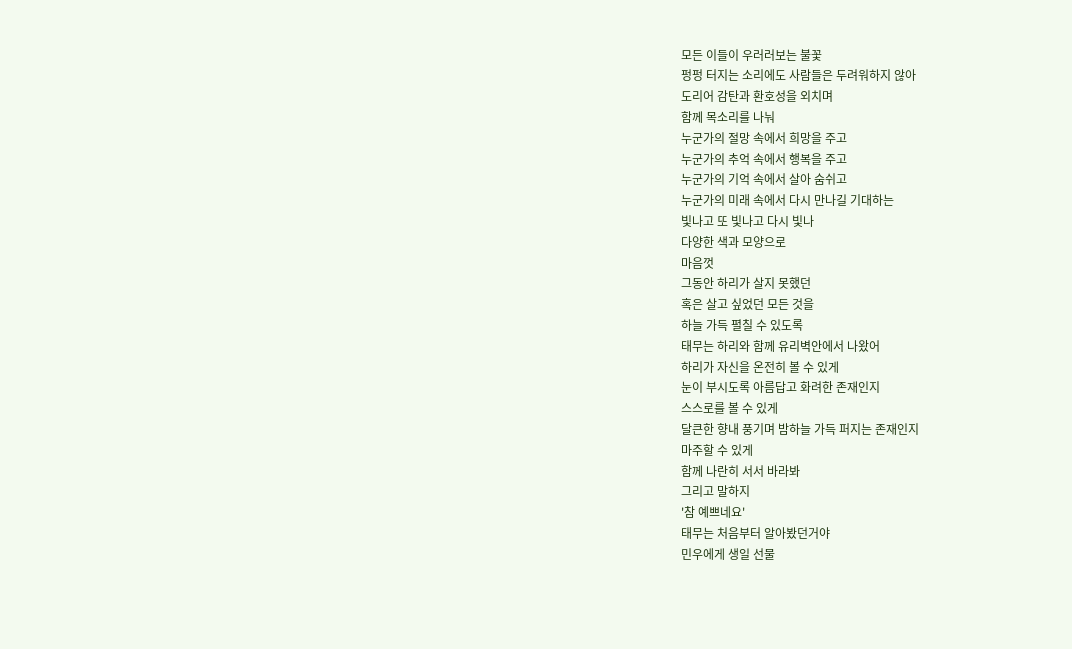모든 이들이 우러러보는 불꽃
펑펑 터지는 소리에도 사람들은 두려워하지 않아
도리어 감탄과 환호성을 외치며
함께 목소리를 나눠
누군가의 절망 속에서 희망을 주고
누군가의 추억 속에서 행복을 주고
누군가의 기억 속에서 살아 숨쉬고
누군가의 미래 속에서 다시 만나길 기대하는
빛나고 또 빛나고 다시 빛나
다양한 색과 모양으로
마음껏
그동안 하리가 살지 못했던
혹은 살고 싶었던 모든 것을
하늘 가득 펼칠 수 있도록
태무는 하리와 함께 유리벽안에서 나왔어
하리가 자신을 온전히 볼 수 있게
눈이 부시도록 아름답고 화려한 존재인지
스스로를 볼 수 있게
달큰한 향내 풍기며 밤하늘 가득 퍼지는 존재인지
마주할 수 있게
함께 나란히 서서 바라봐
그리고 말하지
'참 예쁘네요'
태무는 처음부터 알아봤던거야
민우에게 생일 선물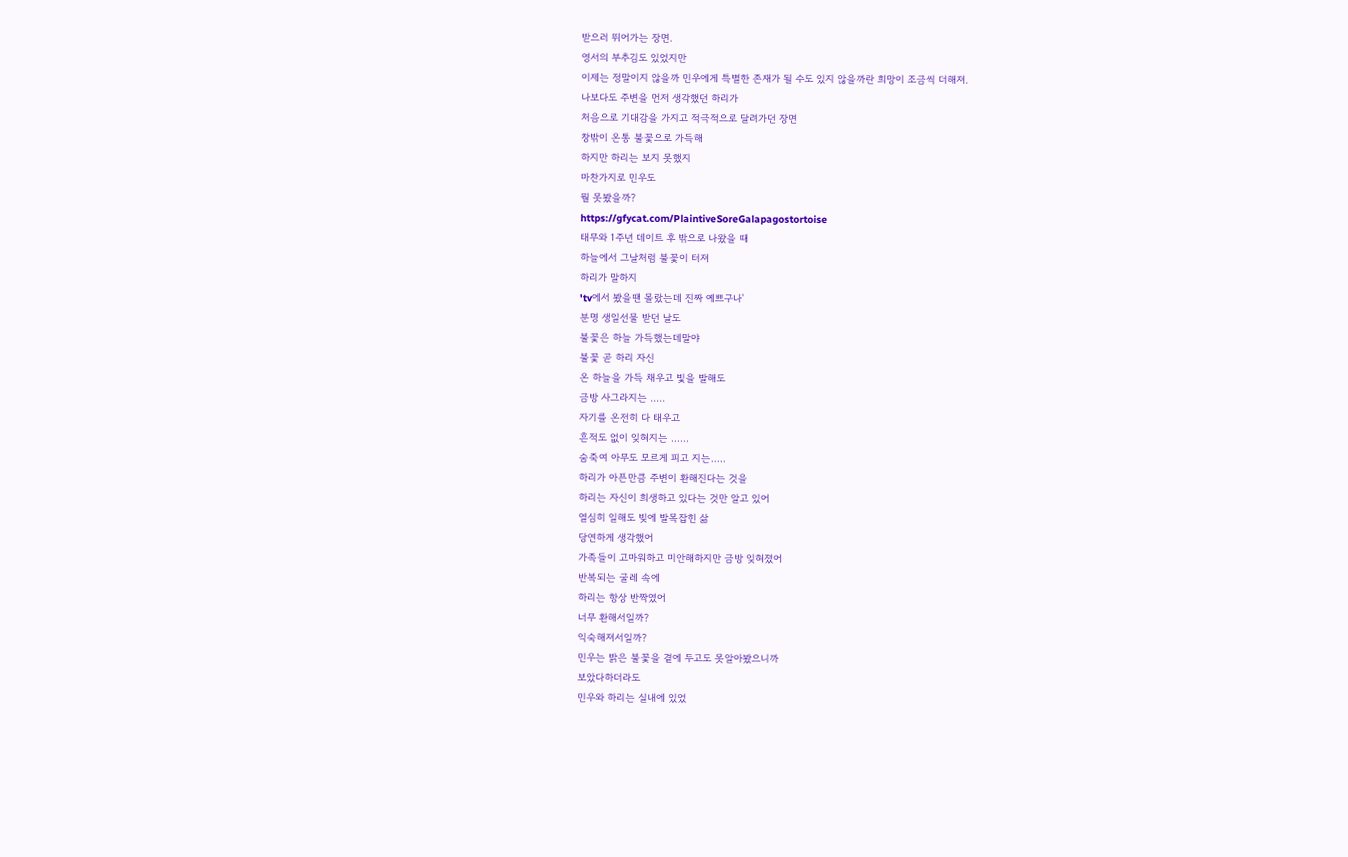받으러 뛰어가는 장면.
영서의 부추김도 있었지만
이제는 정말이지 않을까 민우에게 특별한 존재가 될 수도 있지 않을까란 희망이 조금씩 더해져.
나보다도 주변을 먼저 생각했던 하리가
처음으로 기대감을 가지고 적극적으로 달려가던 장면
창밖이 온통 불꽃으로 가득해
하지만 하리는 보지 못했지
마찬가지로 민우도
뭘 못봤을까?
https://gfycat.com/PlaintiveSoreGalapagostortoise
태무와 1주년 데이트 후 밖으로 나왔을 때
하늘에서 그날처럼 불꽃이 터져
하리가 말하지
'tv에서 봤을땐 몰랐는데 진짜 예쁘구나'
분명 생일선물 받던 날도
불꽃은 하늘 가득했는데말야
불꽃 곧 하리 자신
온 하늘을 가득 채우고 빛을 발해도
금방 사그라지는 .....
자기를 온전히 다 태우고
흔적도 없이 잊혀지는 ......
숨죽여 아무도 모르게 피고 지는.....
하리가 아픈만큼 주변이 환해진다는 것을
하리는 자신이 희생하고 있다는 것만 알고 있어
열심히 일해도 빚에 발목잡힌 삶
당연하게 생각했어
가족들이 고마워하고 미안해하지만 금방 잊혀졌어
반복되는 굴레 속에
하리는 항상 반짝였어
너무 환해서일까?
익숙해져서일까?
민우는 밝은 불꽃을 곁에 두고도 못알아봤으니까
보았다하더라도
민우와 하리는 실내에 있었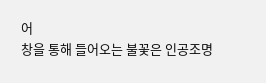어
창을 통해 들어오는 불꽃은 인공조명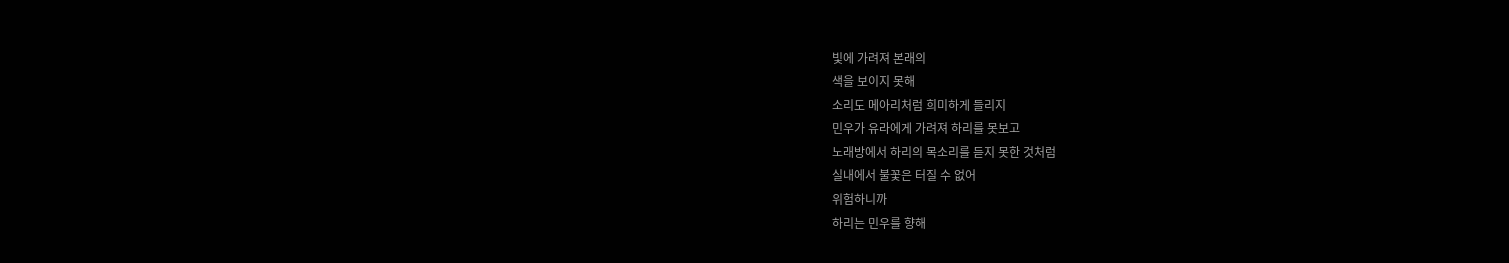빛에 가려져 본래의
색을 보이지 못해
소리도 메아리처럼 희미하게 들리지
민우가 유라에게 가려져 하리를 못보고
노래방에서 하리의 목소리를 듣지 못한 것처럼
실내에서 불꽃은 터질 수 없어
위험하니까
하리는 민우를 향해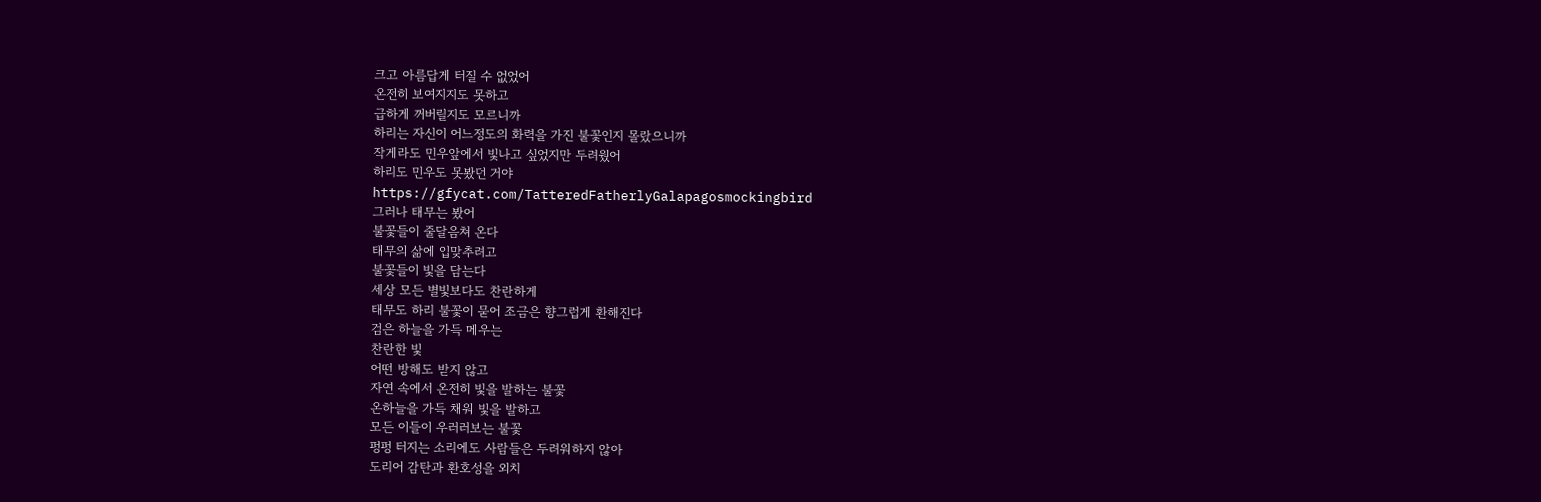크고 아름답게 터질 수 없었어
온전히 보여지지도 못하고
급하게 꺼버릴지도 모르니까
하리는 자신이 어느정도의 화력을 가진 불꽃인지 몰랐으니까
작게라도 민우앞에서 빛나고 싶었지만 두려웠어
하리도 민우도 못봤던 거야
https://gfycat.com/TatteredFatherlyGalapagosmockingbird
그러나 태무는 봤어
불꽃들이 줄달음쳐 온다
태무의 삶에 입맞추려고
불꽃들이 빛을 담는다
세상 모든 별빛보다도 찬란하게
태무도 하리 불꽃이 묻어 조금은 향그럽게 환해진다
검은 하늘을 가득 메우는
찬란한 빛
어떤 방해도 받지 않고
자연 속에서 온전히 빛을 발하는 불꽃
온하늘을 가득 채워 빛을 발하고
모든 이들이 우러러보는 불꽃
펑펑 터지는 소리에도 사람들은 두려워하지 않아
도리어 감탄과 환호성을 외치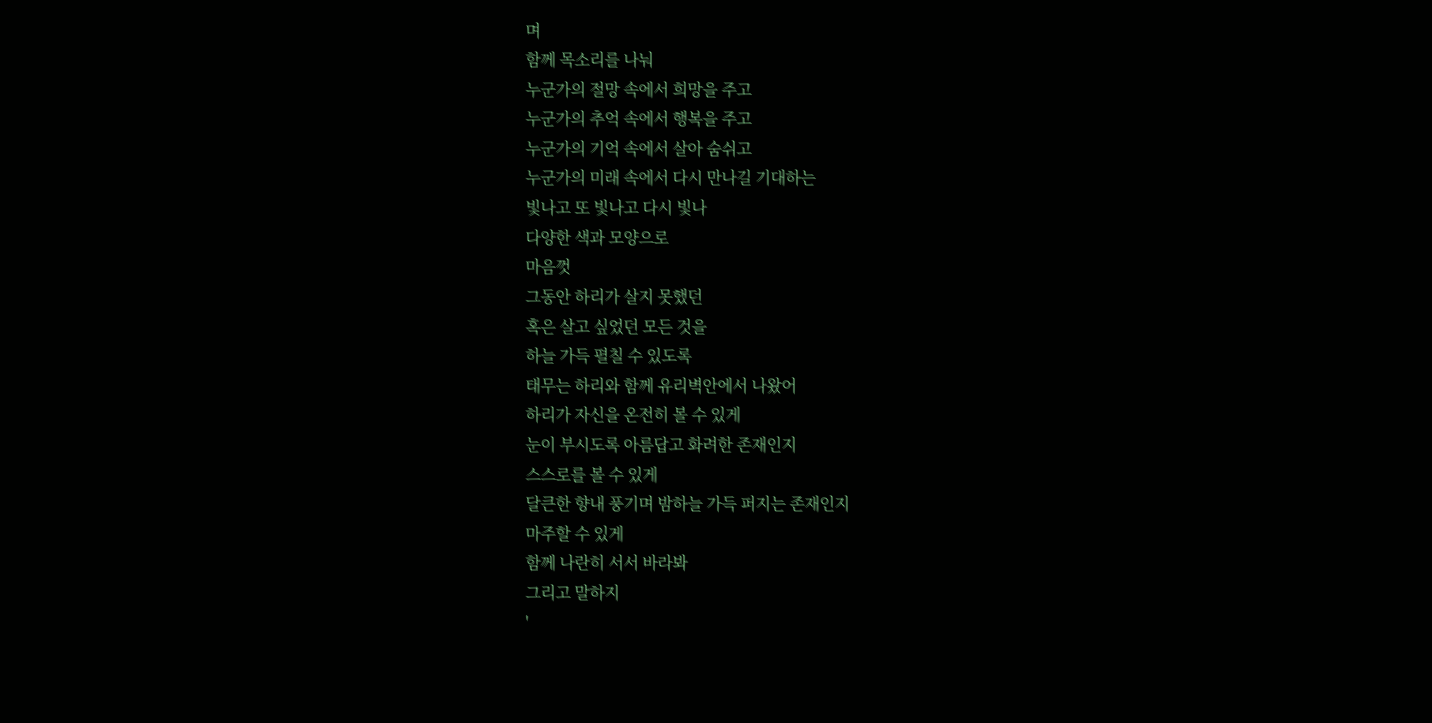며
함께 목소리를 나눠
누군가의 절망 속에서 희망을 주고
누군가의 추억 속에서 행복을 주고
누군가의 기억 속에서 살아 숨쉬고
누군가의 미래 속에서 다시 만나길 기대하는
빛나고 또 빛나고 다시 빛나
다양한 색과 모양으로
마음껏
그동안 하리가 살지 못했던
혹은 살고 싶었던 모든 것을
하늘 가득 펼칠 수 있도록
태무는 하리와 함께 유리벽안에서 나왔어
하리가 자신을 온전히 볼 수 있게
눈이 부시도록 아름답고 화려한 존재인지
스스로를 볼 수 있게
달큰한 향내 풍기며 밤하늘 가득 퍼지는 존재인지
마주할 수 있게
함께 나란히 서서 바라봐
그리고 말하지
'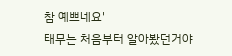참 예쁘네요'
태무는 처음부터 알아봤던거야